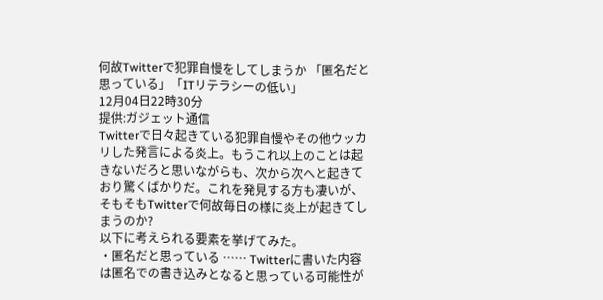何故Twitterで犯罪自慢をしてしまうか 「匿名だと思っている」「ITリテラシーの低い」
12月04日22時30分
提供:ガジェット通信
Twitterで日々起きている犯罪自慢やその他ウッカリした発言による炎上。もうこれ以上のことは起きないだろと思いながらも、次から次へと起きており驚くばかりだ。これを発見する方も凄いが、そもそもTwitterで何故毎日の様に炎上が起きてしまうのか?
以下に考えられる要素を挙げてみた。
・匿名だと思っている …… Twitterに書いた内容は匿名での書き込みとなると思っている可能性が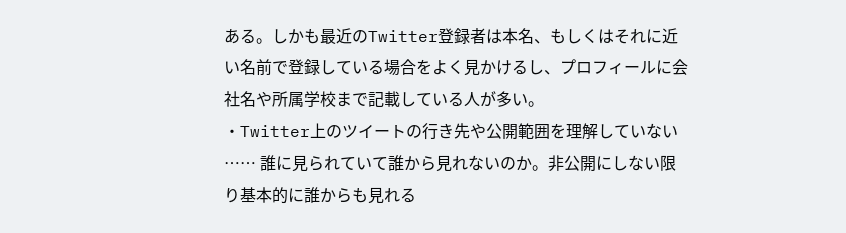ある。しかも最近のTwitter登録者は本名、もしくはそれに近い名前で登録している場合をよく見かけるし、プロフィールに会社名や所属学校まで記載している人が多い。
・Twitter上のツイートの行き先や公開範囲を理解していない …… 誰に見られていて誰から見れないのか。非公開にしない限り基本的に誰からも見れる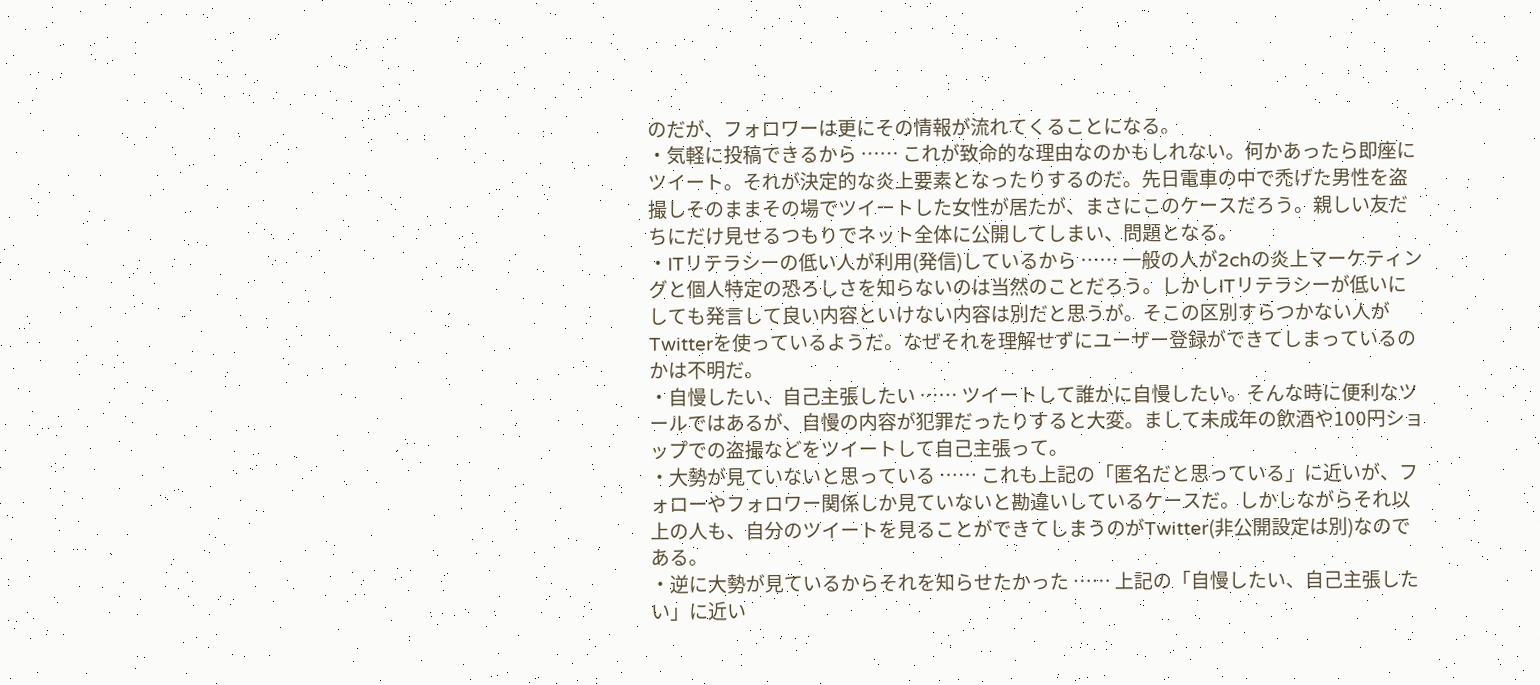のだが、フォロワーは更にその情報が流れてくることになる。
・気軽に投稿できるから …… これが致命的な理由なのかもしれない。何かあったら即座にツイート。それが決定的な炎上要素となったりするのだ。先日電車の中で禿げた男性を盗撮しそのままその場でツイートした女性が居たが、まさにこのケースだろう。親しい友だちにだけ見せるつもりでネット全体に公開してしまい、問題となる。
・ITリテラシーの低い人が利用(発信)しているから …… 一般の人が2chの炎上マーケティングと個人特定の恐ろしさを知らないのは当然のことだろう。しかしITリテラシーが低いにしても発言して良い内容といけない内容は別だと思うが。そこの区別すらつかない人がTwitterを使っているようだ。なぜそれを理解せずにユーザー登録ができてしまっているのかは不明だ。
・自慢したい、自己主張したい …… ツイートして誰かに自慢したい。そんな時に便利なツールではあるが、自慢の内容が犯罪だったりすると大変。まして未成年の飲酒や100円ショップでの盗撮などをツイートして自己主張って。
・大勢が見ていないと思っている …… これも上記の「匿名だと思っている」に近いが、フォローやフォロワー関係しか見ていないと勘違いしているケースだ。しかしながらそれ以上の人も、自分のツイートを見ることができてしまうのがTwitter(非公開設定は別)なのである。
・逆に大勢が見ているからそれを知らせたかった …… 上記の「自慢したい、自己主張したい」に近い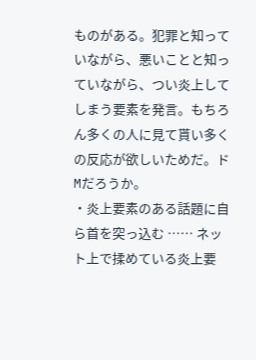ものがある。犯罪と知っていながら、悪いことと知っていながら、つい炎上してしまう要素を発言。もちろん多くの人に見て貰い多くの反応が欲しいためだ。ドMだろうか。
・炎上要素のある話題に自ら首を突っ込む …… ネット上で揉めている炎上要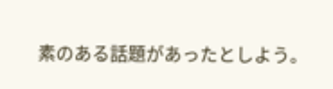素のある話題があったとしよう。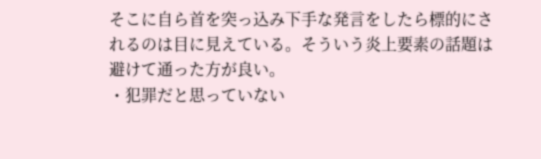そこに自ら首を突っ込み下手な発言をしたら標的にされるのは目に見えている。そういう炎上要素の話題は避けて通った方が良い。
・犯罪だと思っていない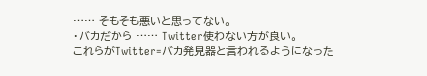…… そもそも悪いと思ってない。
・バカだから …… Twitter使わない方が良い。
これらがTwitter=バカ発見器と言われるようになった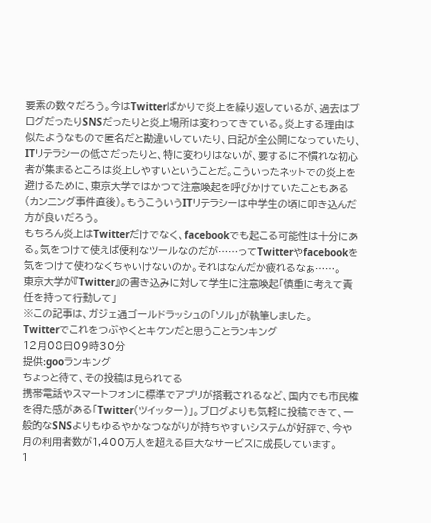要素の数々だろう。今はTwitterばかりで炎上を繰り返しているが、過去はブログだったりSNSだったりと炎上場所は変わってきている。炎上する理由は似たようなもので匿名だと勘違いしていたり、日記が全公開になっていたり、ITリテラシーの低さだったりと、特に変わりはないが、要するに不慣れな初心者が集まるところは炎上しやすいということだ。こういったネットでの炎上を避けるために、東京大学ではかつて注意喚起を呼びかけていたこともある(カンニング事件直後)。もうこういうITリテラシーは中学生の頃に叩き込んだ方が良いだろう。
もちろん炎上はTwitterだけでなく、facebookでも起こる可能性は十分にある。気をつけて使えば便利なツールなのだが……ってTwitterやfacebookを気をつけて使わなくちゃいけないのか。それはなんだか疲れるなぁ……。
東京大学が『Twitter』の書き込みに対して学生に注意喚起「慎重に考えて責任を持って行動して」
※この記事は、ガジェ通ゴールドラッシュの「ソル」が執筆しました。
Twitterでこれをつぶやくとキケンだと思うことランキング
12月08日09時30分
提供:gooランキング
ちょっと待て、その投稿は見られてる
携帯電話やスマートフォンに標準でアプリが搭載されるなど、国内でも市民権を得た感がある「Twitter(ツイッター)」。ブログよりも気軽に投稿できて、一般的なSNSよりもゆるやかなつながりが持ちやすいシステムが好評で、今や月の利用者数が1,400万人を超える巨大なサービスに成長しています。
1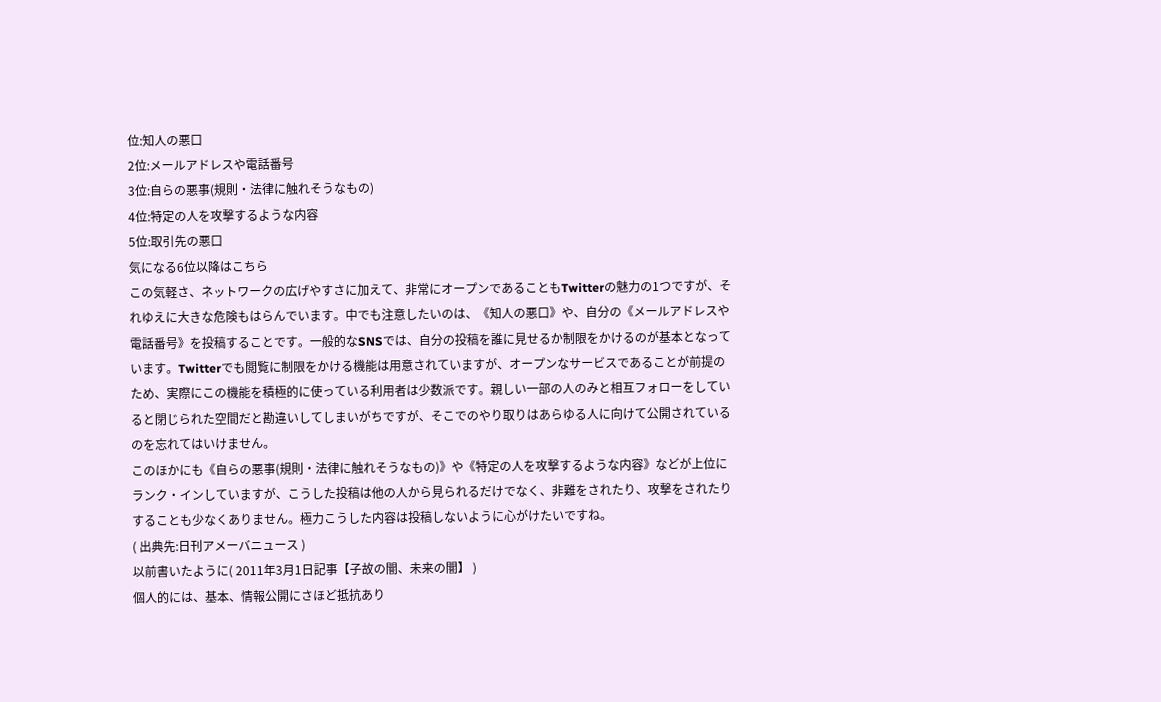位:知人の悪口
2位:メールアドレスや電話番号
3位:自らの悪事(規則・法律に触れそうなもの)
4位:特定の人を攻撃するような内容
5位:取引先の悪口
気になる6位以降はこちら
この気軽さ、ネットワークの広げやすさに加えて、非常にオープンであることもTwitterの魅力の1つですが、それゆえに大きな危険もはらんでいます。中でも注意したいのは、《知人の悪口》や、自分の《メールアドレスや電話番号》を投稿することです。一般的なSNSでは、自分の投稿を誰に見せるか制限をかけるのが基本となっています。Twitterでも閲覧に制限をかける機能は用意されていますが、オープンなサービスであることが前提のため、実際にこの機能を積極的に使っている利用者は少数派です。親しい一部の人のみと相互フォローをしていると閉じられた空間だと勘違いしてしまいがちですが、そこでのやり取りはあらゆる人に向けて公開されているのを忘れてはいけません。
このほかにも《自らの悪事(規則・法律に触れそうなもの)》や《特定の人を攻撃するような内容》などが上位にランク・インしていますが、こうした投稿は他の人から見られるだけでなく、非難をされたり、攻撃をされたりすることも少なくありません。極力こうした内容は投稿しないように心がけたいですね。
( 出典先:日刊アメーバニュース )
以前書いたように( 2011年3月1日記事【子故の闇、未来の闇】 )
個人的には、基本、情報公開にさほど抵抗あり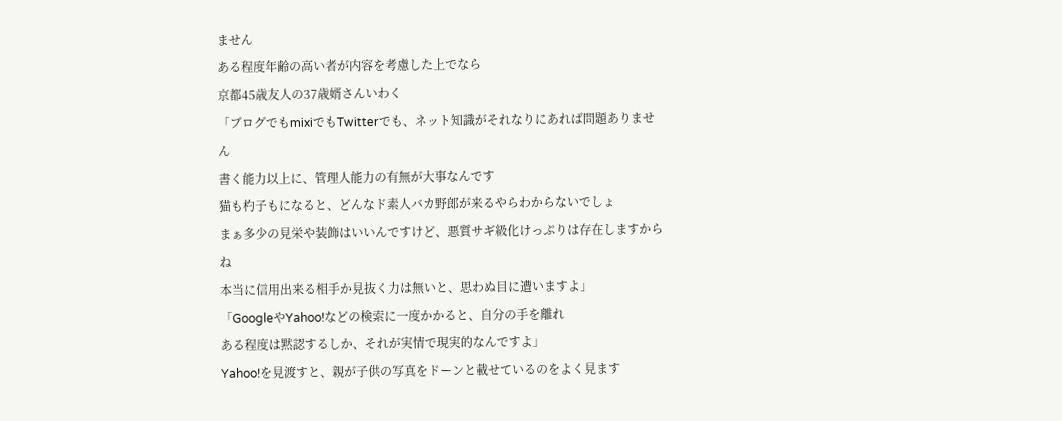ません
ある程度年齢の高い者が内容を考慮した上でなら
京都45歳友人の37歳婿さんいわく
「ブログでもmixiでもTwitterでも、ネット知識がそれなりにあれば問題ありません
書く能力以上に、管理人能力の有無が大事なんです
猫も杓子もになると、どんなド素人バカ野郎が来るやらわからないでしょ
まぁ多少の見栄や装飾はいいんですけど、悪質サギ級化けっぷりは存在しますからね
本当に信用出来る相手か見抜く力は無いと、思わぬ目に遭いますよ」
「GoogleやYahoo!などの検索に一度かかると、自分の手を離れ
ある程度は黙認するしか、それが実情で現実的なんですよ」
Yahoo!を見渡すと、親が子供の写真をドーンと載せているのをよく見ます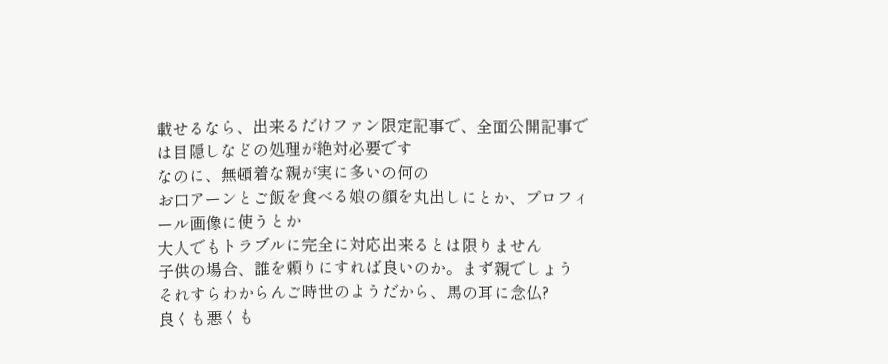載せるなら、出来るだけファン限定記事で、全面公開記事では目隠しなどの処理が絶対必要です
なのに、無頓着な親が実に多いの何の
お口アーンとご飯を食べる娘の顔を丸出しにとか、プロフィール画像に使うとか
大人でもトラブルに完全に対応出来るとは限りません
子供の場合、誰を頼りにすれば良いのか。まず親でしょう
それすらわからんご時世のようだから、馬の耳に念仏?
良くも悪くも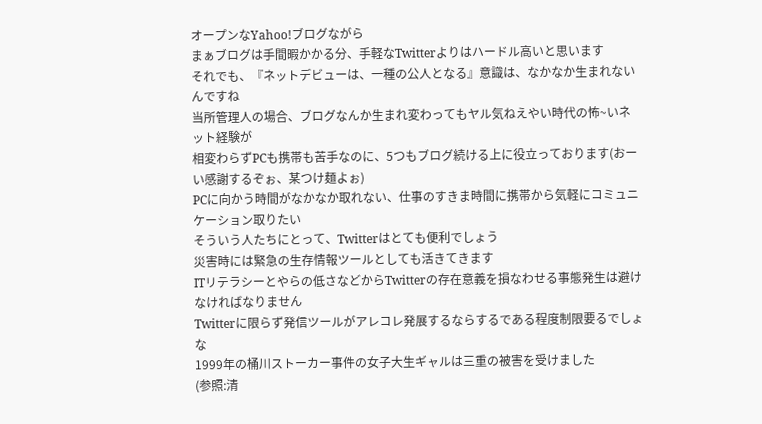オープンなYahoo!ブログながら
まぁブログは手間暇かかる分、手軽なTwitterよりはハードル高いと思います
それでも、『ネットデビューは、一種の公人となる』意識は、なかなか生まれないんですね
当所管理人の場合、ブログなんか生まれ変わってもヤル気ねえやい時代の怖~いネット経験が
相変わらずPCも携帯も苦手なのに、5つもブログ続ける上に役立っております(おーい感謝するぞぉ、某つけ麺よぉ)
PCに向かう時間がなかなか取れない、仕事のすきま時間に携帯から気軽にコミュニケーション取りたい
そういう人たちにとって、Twitterはとても便利でしょう
災害時には緊急の生存情報ツールとしても活きてきます
ITリテラシーとやらの低さなどからTwitterの存在意義を損なわせる事態発生は避けなければなりません
Twitterに限らず発信ツールがアレコレ発展するならするである程度制限要るでしょな
1999年の桶川ストーカー事件の女子大生ギャルは三重の被害を受けました
(参照:清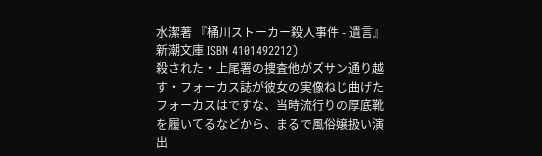水潔著 『桶川ストーカー殺人事件 - 遺言』 新潮文庫 ISBN 4101492212)
殺された・上尾署の捜査他がズサン通り越す・フォーカス誌が彼女の実像ねじ曲げた
フォーカスはですな、当時流行りの厚底靴を履いてるなどから、まるで風俗嬢扱い演出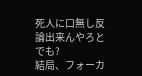死人に口無し反論出来んやろとでも?
結局、フォーカ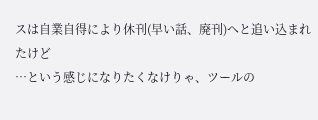スは自業自得により休刊(早い話、廃刊)へと追い込まれたけど
…という感じになりたくなけりゃ、ツールの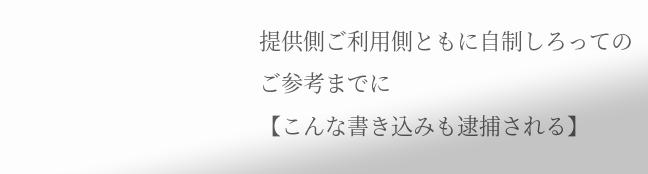提供側ご利用側ともに自制しろっての
ご参考までに
【こんな書き込みも逮捕される】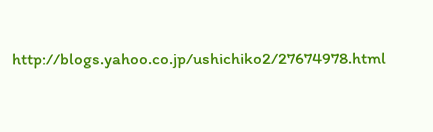http://blogs.yahoo.co.jp/ushichiko2/27674978.html